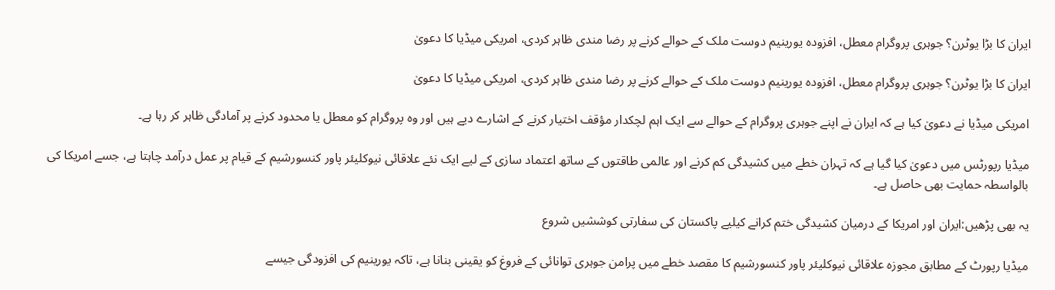ایران کا بڑا یوٹرن؟ جوہری پروگرام معطل، افزودہ یورینیم دوست ملک کے حوالے کرنے پر رضا مندی ظاہر کردی، امریکی میڈیا کا دعویٰ

ایران کا بڑا یوٹرن؟ جوہری پروگرام معطل، افزودہ یورینیم دوست ملک کے حوالے کرنے پر رضا مندی ظاہر کردی، امریکی میڈیا کا دعویٰ

امریکی میڈیا نے دعویٰ کیا ہے کہ ایران نے اپنے جوہری پروگرام کے حوالے سے ایک اہم لچکدار مؤقف اختیار کرنے کے اشارے دیے ہیں اور وہ پروگرام کو معطل یا محدود کرنے پر آمادگی ظاہر کر رہا ہے۔

میڈیا رپورٹس میں دعویٰ کیا گیا ہے کہ تہران خطے میں کشیدگی کم کرنے اور عالمی طاقتوں کے ساتھ اعتماد سازی کے لیے ایک نئے علاقائی نیوکلیئر پاور کنسورشیم کے قیام پر عمل درآمد چاہتا ہے، جسے امریکا کی بالواسطہ حمایت بھی حاصل ہے۔

یہ بھی پڑھیں:ایران اور امریکا کے درمیان کشیدگی ختم کرانے کیلیے پاکستان کی سفارتی کوششیں شروع

میڈیا رپورٹ کے مطابق مجوزہ علاقائی نیوکلیئر پاور کنسورشیم کا مقصد خطے میں پرامن جوہری توانائی کے فروغ کو یقینی بنانا ہے، تاکہ یورینیم کی افزودگی جیسے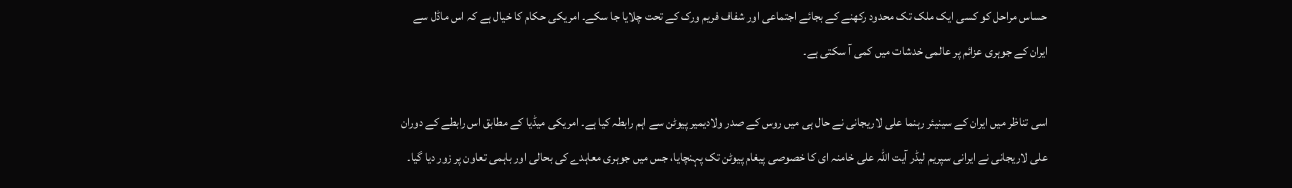حساس مراحل کو کسی ایک ملک تک محدود رکھنے کے بجائے اجتماعی اور شفاف فریم ورک کے تحت چلایا جا سکے۔ امریکی حکام کا خیال ہے کہ اس ماڈل سے ایران کے جوہری عزائم پر عالمی خدشات میں کمی آ سکتی ہے۔

اسی تناظر میں ایران کے سینیئر رہنما علی لاریجانی نے حال ہی میں روس کے صدر ولادیمیر پیوٹن سے اہم رابطہ کیا ہے۔ امریکی میڈیا کے مطابق اس رابطے کے دوران علی لاریجانی نے ایرانی سپریم لیڈر آیت اللہ علی خامنہ ای کا خصوصی پیغام پیوٹن تک پہنچایا، جس میں جوہری معاہدے کی بحالی اور باہمی تعاون پر زور دیا گیا۔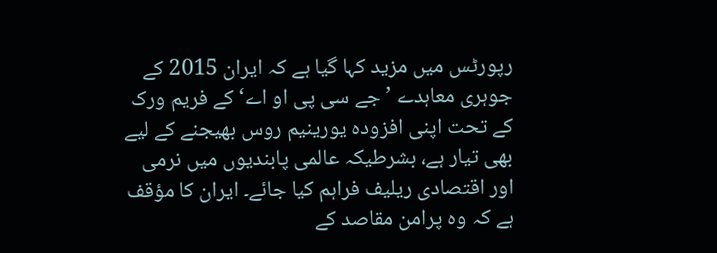رپورٹس میں مزید کہا گیا ہے کہ ایران 2015 کے جوہری معاہدے ’جے سی پی او اے‘کے فریم ورک کے تحت اپنی افزودہ یورینیم روس بھیجنے کے لیے بھی تیار ہے، بشرطیکہ عالمی پابندیوں میں نرمی اور اقتصادی ریلیف فراہم کیا جائے۔ ایران کا مؤقف ہے کہ وہ پرامن مقاصد کے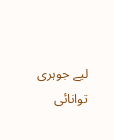لیے جوہری توانائی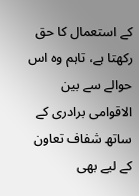کے استعمال کا حق رکھتا ہے، تاہم وہ اس حوالے سے بین الاقوامی برادری کے ساتھ شفاف تعاون کے لیے بھی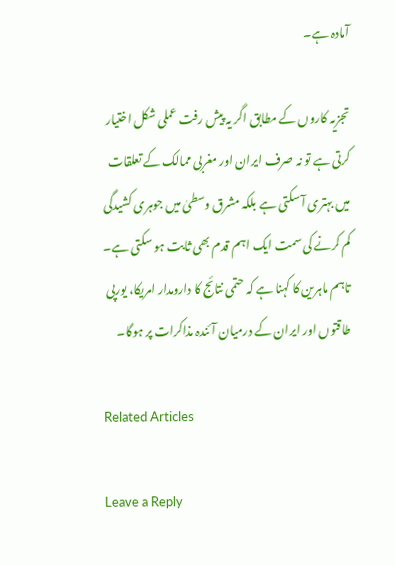آمادہ ہے۔

تجزیہ کاروں کے مطابق اگر یہ پیش رفت عملی شکل اختیار کرتی ہے تو نہ صرف ایران اور مغربی ممالک کے تعلقات میں بہتری آ سکتی ہے بلکہ مشرق وسطیٰ میں جوہری کشیدگی کم کرنے کی سمت ایک اہم قدم بھی ثابت ہو سکتی ہے۔ تاہم ماہرین کا کہنا ہے کہ حتمی نتائج کا دارومدار امریکا، یورپی طاقتوں اور ایران کے درمیان آئندہ مذاکرات پر ہوگا۔

Related Articles

Leave a Reply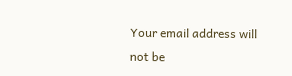Your email address will not be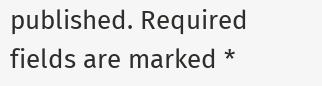published. Required fields are marked *